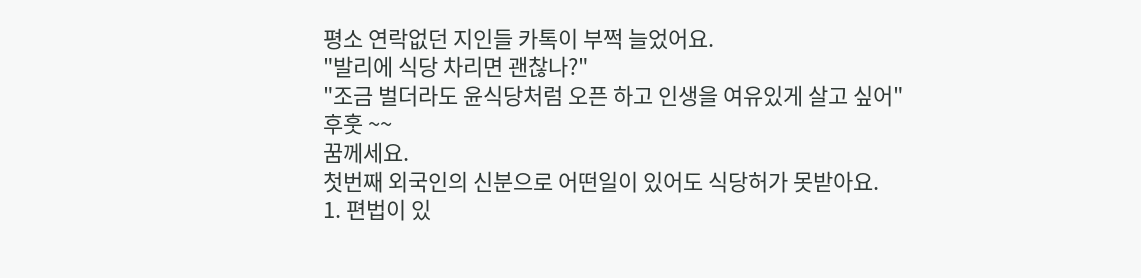평소 연락없던 지인들 카톡이 부쩍 늘었어요.
"발리에 식당 차리면 괜찮나?"
"조금 벌더라도 윤식당처럼 오픈 하고 인생을 여유있게 살고 싶어"
후훗 ~~
꿈께세요.
첫번째 외국인의 신분으로 어떤일이 있어도 식당허가 못받아요.
1. 편법이 있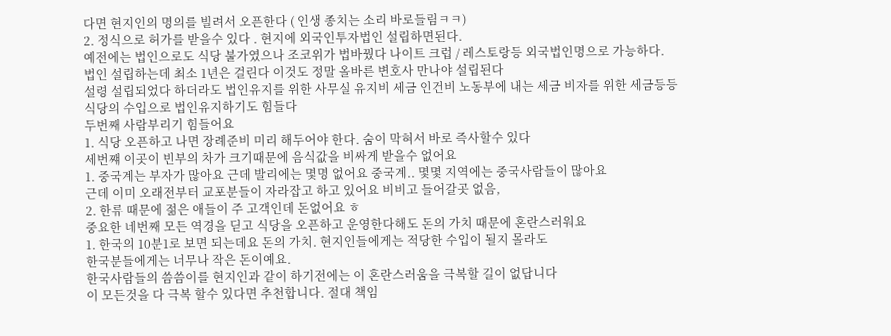다면 현지인의 명의를 빌려서 오픈한다 ( 인생 종치는 소리 바로들림ㅋㅋ)
2. 정식으로 허가를 받을수 있다 . 현지에 외국인투자법인 설립하면된다.
예전에는 법인으로도 식당 불가였으나 조코위가 법바꿨다 나이트 크럽 / 레스토랑등 외국법인명으로 가능하다.
법인 설립하는데 최소 1년은 걸린다 이것도 정말 올바른 변호사 만나야 설립된다
설령 설립되었다 하더라도 법인유지를 위한 사무실 유지비 세금 인건비 노동부에 내는 세금 비자를 위한 세금등등
식당의 수입으로 법인유지하기도 힘들다
두번째 사람부리기 힘들어요
1. 식당 오픈하고 나면 장례준비 미리 해두어야 한다. 숨이 막혀서 바로 즉사할수 있다
세번쨰 이곳이 빈부의 차가 크기때문에 음식값을 비싸게 받을수 없어요
1. 중국계는 부자가 많아요 근데 발리에는 몇명 없어요 중국계.. 몇몇 지역에는 중국사람들이 많아요
근데 이미 오래전부터 교포분들이 자라잡고 하고 있어요 비비고 들어갈곳 없음,
2. 한류 때문에 젊은 애들이 주 고객인데 돈없어요 ㅎ
중요한 네번째 모든 역경을 딛고 식당을 오픈하고 운영한다해도 돈의 가치 때문에 혼란스러워요
1. 한국의 10분1로 보면 되는데요 돈의 가치. 현지인들에게는 적당한 수입이 될지 몰라도
한국분들에게는 너무나 작은 돈이예요.
한국사람들의 씀씀이를 현지인과 같이 하기전에는 이 혼란스러움을 극복할 길이 없답니다
이 모든것을 다 극복 할수 있다면 추천합니다. 절대 책임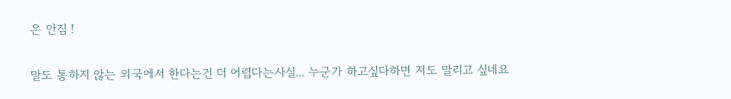은 안짐 !

말도 통하지 않는 외국에서 한다는건 더 어렵다는사실... 누군가 하고싶다하면 저도 말리고 싶네요